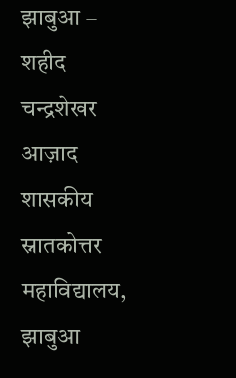झाबुआ – शहीद चन्द्रशेखर आज़ाद शासकीय स्नातकोत्तर महाविद्यालय, झाबुआ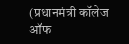(प्रधानमंत्री कॉलेज ऑफ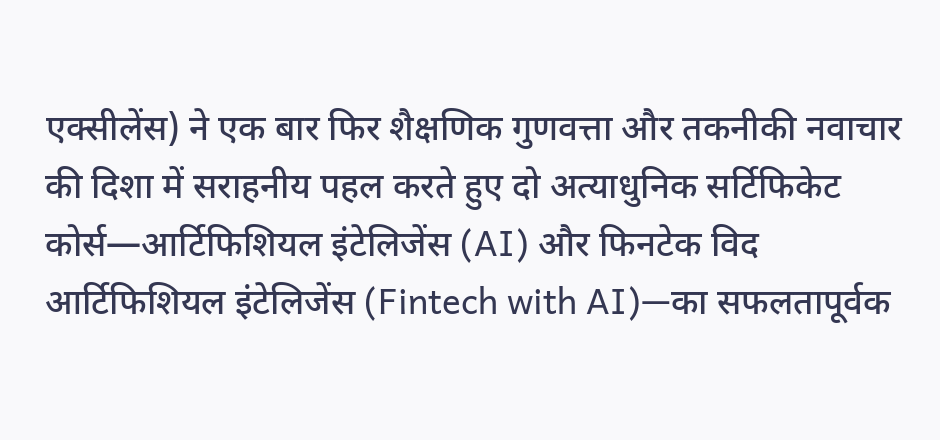एक्सीलेंस) ने एक बार फिर शैक्षणिक गुणवत्ता और तकनीकी नवाचार की दिशा में सराहनीय पहल करते हुए दो अत्याधुनिक सर्टिफिकेट कोर्स—आर्टिफिशियल इंटेलिजेंस (AI) और फिनटेक विद आर्टिफिशियल इंटेलिजेंस (Fintech with AI)—का सफलतापूर्वक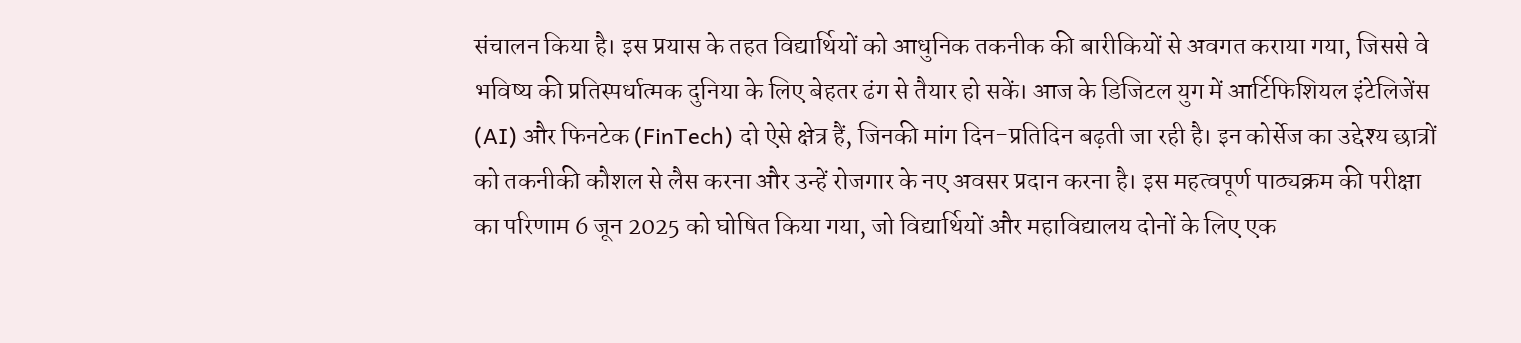संचालन किया है। इस प्रयास के तहत विद्यार्थियों को आधुनिक तकनीक की बारीकियों से अवगत कराया गया, जिससे वे भविष्य की प्रतिस्पर्धात्मक दुनिया के लिए बेहतर ढंग से तैयार हो सकें। आज के डिजिटल युग में आर्टिफिशियल इंटेलिजेंस (AI) और फिनटेक (FinTech) दो ऐसे क्षेत्र हैं, जिनकी मांग दिन-प्रतिदिन बढ़ती जा रही है। इन कोर्सेज का उद्देश्य छात्रों को तकनीकी कौशल से लैस करना और उन्हें रोजगार के नए अवसर प्रदान करना है। इस महत्वपूर्ण पाठ्यक्रम की परीक्षा का परिणाम 6 जून 2025 को घोषित किया गया, जो विद्यार्थियों और महाविद्यालय दोनों के लिए एक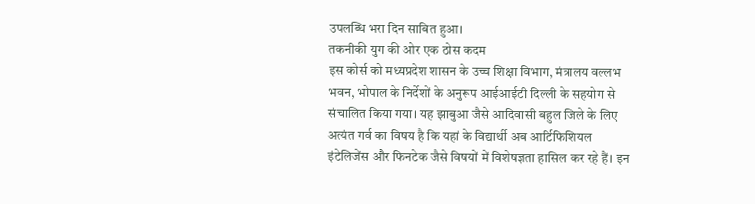उपलब्धि भरा दिन साबित हुआ।
तकनीकी युग की ओर एक ठोस कदम
इस कोर्स को मध्यप्रदेश शासन के उच्च शिक्षा विभाग, मंत्रालय वल्लभ भवन, भोपाल के निर्देशों के अनुरूप आईआईटी दिल्ली के सहयोग से संचालित किया गया। यह झाबुआ जैसे आदिवासी बहुल जिले के लिए अत्यंत गर्व का विषय है कि यहां के विद्यार्थी अब आर्टिफिशियल इंटेलिजेंस और फिनटेक जैसे विषयों में विशेषज्ञता हासिल कर रहे हैं। इन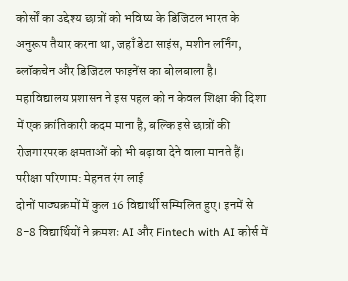कोर्सों का उद्देश्य छात्रों को भविष्य के डिजिटल भारत के अनुरूप तैयार करना था, जहाँ डेटा साइंस, मशीन लर्निंग, ब्लॉकचेन और डिजिटल फाइनेंस का बोलबाला है। महाविद्यालय प्रशासन ने इस पहल को न केवल शिक्षा की दिशा में एक क्रांतिकारी कदम माना है, बल्कि इसे छात्रों की रोजगारपरक क्षमताओं को भी बढ़ावा देने वाला मानते हैं।
परीक्षा परिणाम: मेहनत रंग लाई
दोनों पाठ्यक्रमों में कुल 16 विद्यार्थी सम्मिलित हुए। इनमें से 8-8 विद्यार्थियों ने क्रमशः AI और Fintech with AI कोर्स में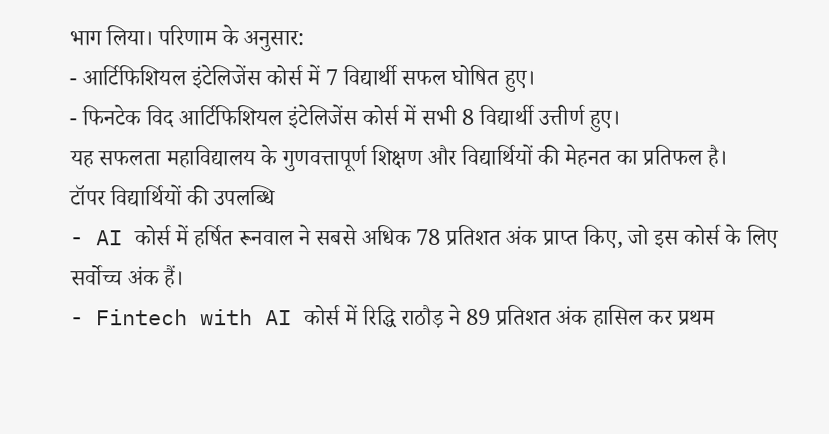भाग लिया। परिणाम के अनुसार:
- आर्टिफिशियल इंटेलिजेंस कोर्स में 7 विद्यार्थी सफल घोषित हुए।
- फिनटेक विद आर्टिफिशियल इंटेलिजेंस कोर्स में सभी 8 विद्यार्थी उत्तीर्ण हुए।
यह सफलता महाविद्यालय के गुणवत्तापूर्ण शिक्षण और विद्यार्थियों की मेहनत का प्रतिफल है।
टॉपर विद्यार्थियों की उपलब्धि
- AI कोर्स में हर्षित रूनवाल ने सबसे अधिक 78 प्रतिशत अंक प्राप्त किए, जो इस कोर्स के लिए सर्वोच्च अंक हैं।
- Fintech with AI कोर्स में रिद्धि राठौड़ ने 89 प्रतिशत अंक हासिल कर प्रथम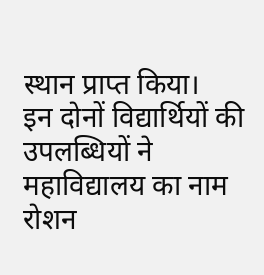स्थान प्राप्त किया।
इन दोनों विद्यार्थियों की उपलब्धियों ने महाविद्यालय का नाम रोशन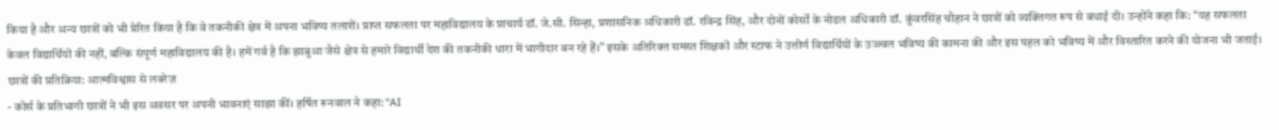किया है और अन्य छात्रों को भी प्रेरित किया है कि वे तकनीकी क्षेत्र में अपना भविष्य तलाशें। प्राप्त सफलता पर महाविद्यालय के प्राचार्य डॉ. जे.सी. सिन्हा, प्रशासनिक अधिकारी डॉ. रविन्द्र सिंह, और दोनों कोर्सों के नोडल अधिकारी डॉ. कुंवरसिंह चौहान ने छात्रों को व्यक्तिगत रूप से बधाई दी। उन्होंने कहा कि: “यह सफलता केवल विद्यार्थियों की नहीं, बल्कि संपूर्ण महाविद्यालय की है। हमें गर्व है कि झाबुआ जैसे क्षेत्र से हमारे विद्यार्थी देश की तकनीकी धारा में भागीदार बन रहे हैं।” इसके अतिरिक्त समस्त शिक्षकों और स्टाफ ने उत्तीर्ण विद्यार्थियों के उज्ज्वल भविष्य की कामना की और इस पहल को भविष्य में और विस्तारित करने की योजना भी जताई।
छात्रों की प्रतिक्रिया: आत्मविश्वास से लबरेज़
- कोर्स के प्रतिभागी छात्रों ने भी इस अवसर पर अपनी भावनाएं साझा कीं। हर्षित रूनवाल ने कहा: “AI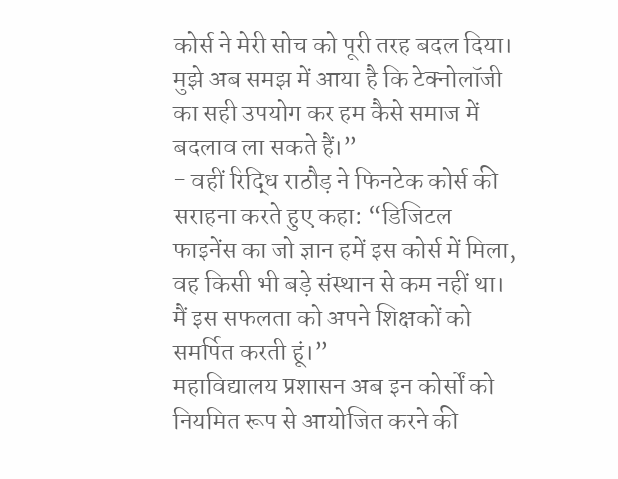कोर्स ने मेरी सोच को पूरी तरह बदल दिया। मुझे अब समझ में आया है कि टेक्नोलॉजी का सही उपयोग कर हम कैसे समाज में बदलाव ला सकते हैं।”
- वहीं रिद्धि राठौड़ ने फिनटेक कोर्स की सराहना करते हुए कहा: “डिजिटल फाइनेंस का जो ज्ञान हमें इस कोर्स में मिला, वह किसी भी बड़े संस्थान से कम नहीं था। मैं इस सफलता को अपने शिक्षकों को समर्पित करती हूं।”
महाविद्यालय प्रशासन अब इन कोर्सों को नियमित रूप से आयोजित करने की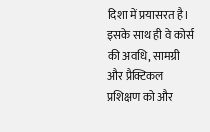दिशा में प्रयासरत है। इसके साथ ही वे कोर्स की अवधि, सामग्री और प्रैक्टिकल प्रशिक्षण को और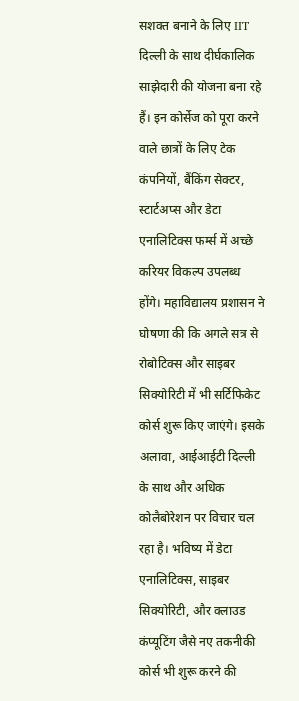सशक्त बनाने के लिए IIT दिल्ली के साथ दीर्घकालिक साझेदारी की योजना बना रहे हैं। इन कोर्सेज को पूरा करने वाले छात्रों के लिए टेक कंपनियों, बैंकिंग सेक्टर, स्टार्टअप्स और डेटा एनालिटिक्स फर्म्स में अच्छे करियर विकल्प उपलब्ध होंगे। महाविद्यालय प्रशासन ने घोषणा की कि अगले सत्र से रोबोटिक्स और साइबर सिक्योरिटी में भी सर्टिफिकेट कोर्स शुरू किए जाएंगे। इसके अलावा, आईआईटी दिल्ली के साथ और अधिक कोलैबोरेशन पर विचार चल रहा है। भविष्य में डेटा एनालिटिक्स, साइबर सिक्योरिटी, और क्लाउड कंप्यूटिंग जैसे नए तकनीकी कोर्स भी शुरू करने की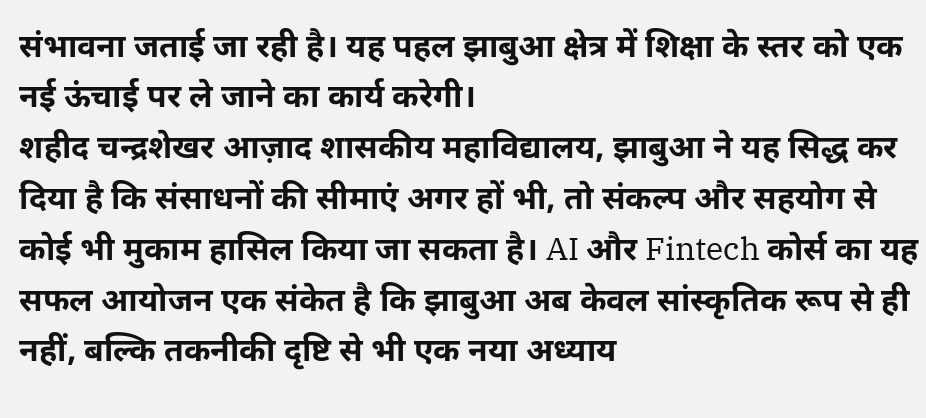संभावना जताई जा रही है। यह पहल झाबुआ क्षेत्र में शिक्षा के स्तर को एक नई ऊंचाई पर ले जाने का कार्य करेगी।
शहीद चन्द्रशेखर आज़ाद शासकीय महाविद्यालय, झाबुआ ने यह सिद्ध कर दिया है कि संसाधनों की सीमाएं अगर हों भी, तो संकल्प और सहयोग से कोई भी मुकाम हासिल किया जा सकता है। AI और Fintech कोर्स का यह सफल आयोजन एक संकेत है कि झाबुआ अब केवल सांस्कृतिक रूप से ही नहीं, बल्कि तकनीकी दृष्टि से भी एक नया अध्याय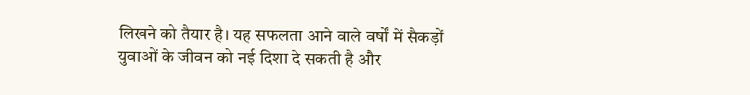लिखने को तैयार है। यह सफलता आने वाले वर्षों में सैकड़ों युवाओं के जीवन को नई दिशा दे सकती है और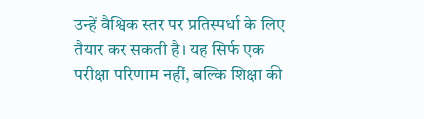उन्हें वैश्विक स्तर पर प्रतिस्पर्धा के लिए तैयार कर सकती है। यह सिर्फ एक परीक्षा परिणाम नहीं, बल्कि शिक्षा की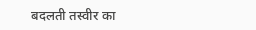बदलती तस्वीर का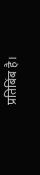प्रतिबिंब है।